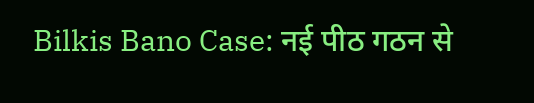Bilkis Bano Case: नई पीठ गठन से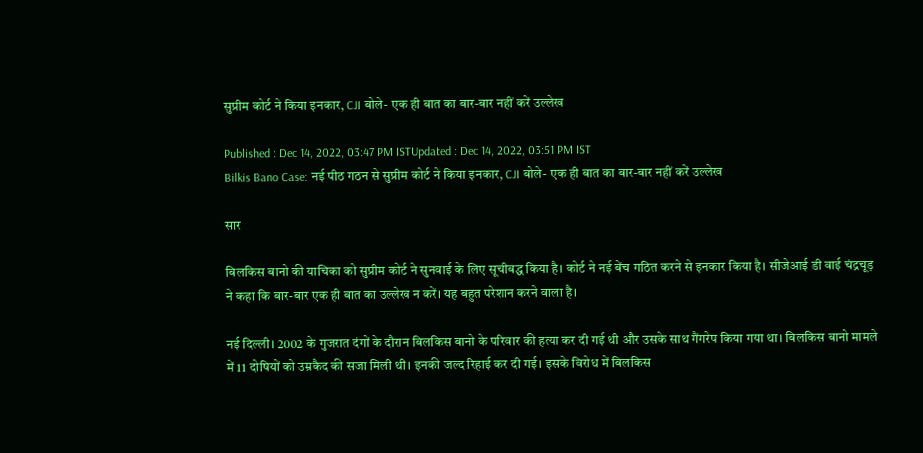सुप्रीम कोर्ट ने किया इनकार, CJI बोले- एक ही बात का बार-बार नहीं करें उल्लेख

Published : Dec 14, 2022, 03:47 PM ISTUpdated : Dec 14, 2022, 03:51 PM IST
Bilkis Bano Case: नई पीठ गठन से सुप्रीम कोर्ट ने किया इनकार, CJI बोले- एक ही बात का बार-बार नहीं करें उल्लेख

सार

बिलकिस बानो की याचिका को सुप्रीम कोर्ट ने सुनवाई के लिए सूचीबद्ध किया है। कोर्ट ने नई बेंच गठित करने से इनकार किया है। सीजेआई डी वाई चंद्रचूड़ ने कहा कि बार-बार एक ही बात का उल्लेख न करें। यह बहुत परेशान करने वाला है।

नई दिल्ली। 2002 के गुजरात दंगों के दौरान बिलकिस बानो के परिवार की हत्या कर दी गई थी और उसके साथ गैंगरेप किया गया था। बिलकिस बानो मामले में 11 दोषियों को उम्रकैद की सजा मिली थी। इनकी जल्द रिहाई कर दी गई। इसके विरोध में बिलकिस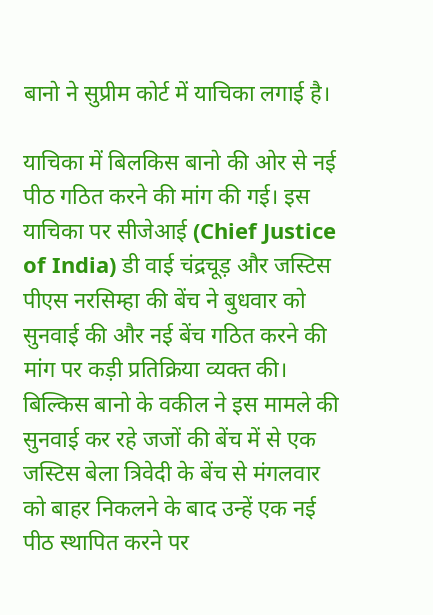बानो ने सुप्रीम कोर्ट में याचिका लगाई है।

याचिका में बिलकिस बानो की ओर से नई पीठ गठित करने की मांग की गई। इस याचिका पर सीजेआई (Chief Justice of India) डी वाई चंद्रचूड़ और जस्टिस पीएस नरसिम्हा की बेंच ने बुधवार को सुनवाई की और नई बेंच गठित करने की मांग पर कड़ी प्रतिक्रिया व्यक्त की। बिल्किस बानो के वकील ने इस मामले की सुनवाई कर रहे जजों की बेंच में से एक जस्टिस बेला त्रिवेदी के बेंच से मंगलवार को बाहर निकलने के बाद उन्हें एक नई पीठ स्थापित करने पर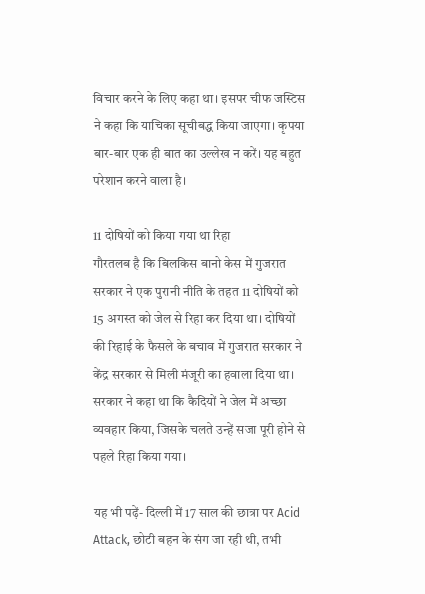विचार करने के लिए कहा था। इसपर चीफ जस्टिस ने कहा कि याचिका सूचीबद्ध किया जाएगा। कृपया बार-बार एक ही बात का उल्लेख न करें। यह बहुत परेशान करने वाला है।

11 दोषियों को किया गया था रिहा
गौरतलब है कि बिलकिस बानो केस में गुजरात सरकार ने एक पुरानी नीति के तहत 11 दोषियों को 15 अगस्त को जेल से रिहा कर दिया था। दोषियों की रिहाई के फैसले के बचाव में गुजरात सरकार ने केंद्र सरकार से मिली मंजूरी का हवाला दिया था। सरकार ने कहा था कि कैदियों ने जेल में अच्छा व्यवहार किया, जिसके चलते उन्हें सजा पूरी होने से पहले रिहा किया गया।

यह भी पढ़ें- दिल्ली में 17 साल की छात्रा पर Acid Attack, छोटी बहन के संग जा रही थी, तभी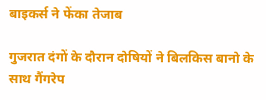बाइकर्स ने फेंका तेजाब

गुजरात दंगों के दौरान दोषियों ने बिलकिस बानो के साथ गैंगरेप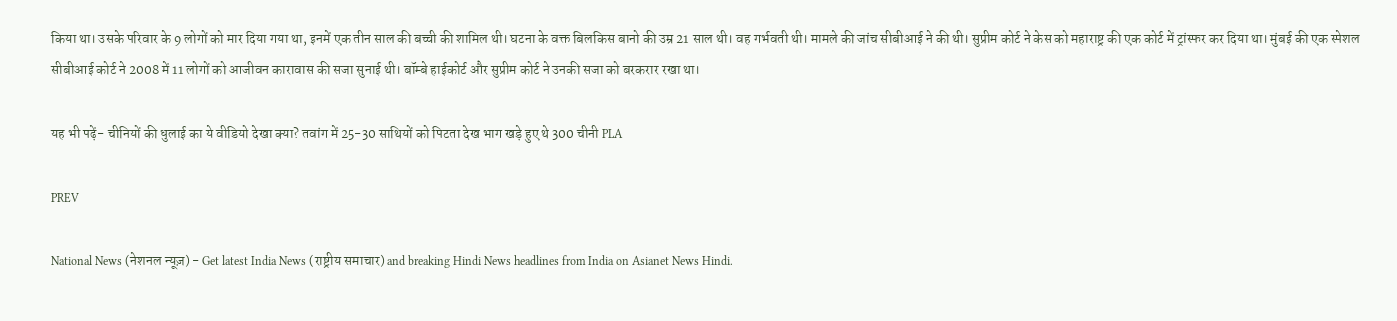किया था। उसके परिवार के 9 लोगों को मार दिया गया था, इनमें एक तीन साल की बच्ची की शामिल थी। घटना के वक्त बिलकिस बानो की उम्र 21 साल थी। वह गर्भवती थी। मामले की जांच सीबीआई ने की थी। सुप्रीम कोर्ट ने केस को महाराष्ट्र की एक कोर्ट में ट्रांस्फर कर दिया था। मुंबई की एक स्पेशल सीबीआई कोर्ट ने 2008 में 11 लोगों को आजीवन कारावास की सजा सुनाई थी। बॉम्बे हाईकोर्ट और सुप्रीम कोर्ट ने उनकी सजा को बरकरार रखा था।

यह भी पढ़ें- चीनियों की धुलाई का ये वीडियो देखा क्या? तवांग में 25-30 साथियों को पिटता देख भाग खड़े हुए थे 300 चीनी PLA

PREV

National News (नेशनल न्यूज़) - Get latest India News (राष्ट्रीय समाचार) and breaking Hindi News headlines from India on Asianet News Hindi.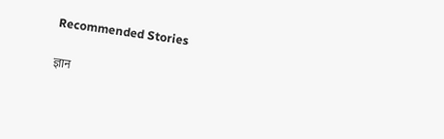Recommended Stories

ज्ञान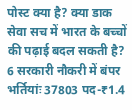पोस्ट क्या है? क्या डाक सेवा सच में भारत के बच्चों की पढ़ाई बदल सकती है?
6 सरकारी नौकरी में बंपर भर्तियांः 37803 पद-₹1.4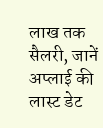लाख तक सैलरी, जानें अप्लाई की लास्ट डेट